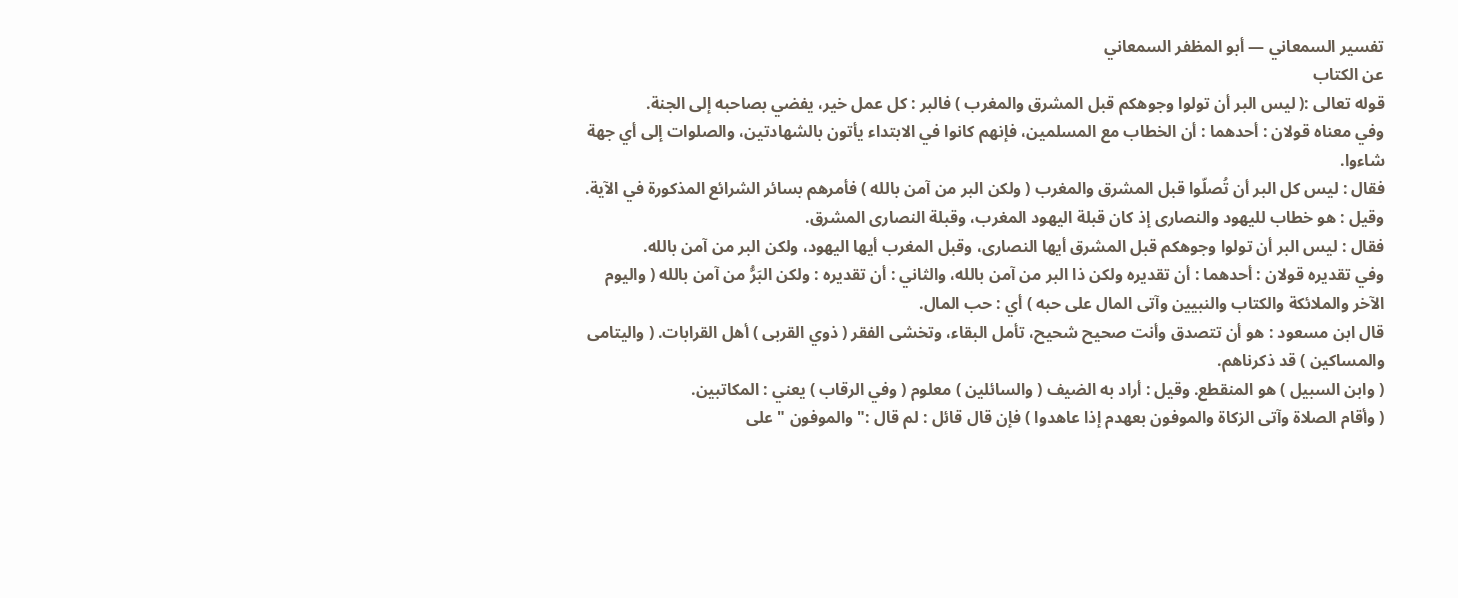تفسير السمعاني — أبو المظفر السمعاني
عن الكتاب
قوله تعالى :( ليس البر أن تولوا وجوهكم قبل المشرق والمغرب ) فالبر : كل عمل خير، يفضي بصاحبه إلى الجنة.
وفي معناه قولان : أحدهما : أن الخطاب مع المسلمين، فإنهم كانوا في الابتداء يأتون بالشهادتين، والصلوات إلى أي جهة شاءوا.
فقال : ليس كل البر أن تُصلّوا قبل المشرق والمغرب ( ولكن البر من آمن بالله ) فأمرهم بسائر الشرائع المذكورة في الآية.
وقيل : هو خطاب لليهود والنصارى إذ كان قبلة اليهود المغرب، وقبلة النصارى المشرق.
فقال : ليس البر أن تولوا وجوهكم قبل المشرق أيها النصارى، وقبل المغرب أيها اليهود، ولكن البر من آمن بالله.
وفي تقديره قولان : أحدهما : أن تقديره ولكن ذا البر من آمن بالله، والثاني : أن تقديره : ولكن البَرُّ من آمن بالله ( واليوم الآخر والملائكة والكتاب والنبيين وآتى المال على حبه ) أي : حب المال.
قال ابن مسعود : هو أن تتصدق وأنت صحيح شحيح، تأمل البقاء، وتخشى الفقر ( ذوي القربى ) أهل القرابات. ( واليتامى والمساكين ) قد ذكرناهم.
( وابن السبيل ) هو المنقطع. وقيل : أراد به الضيف ( والسائلين ) معلوم ( وفي الرقاب ) يعني : المكاتبين.
( وأقام الصلاة وآتى الزكاة والموفون بعهدم إذا عاهدوا ) فإن قال قائل : لم قال :" والموفون " على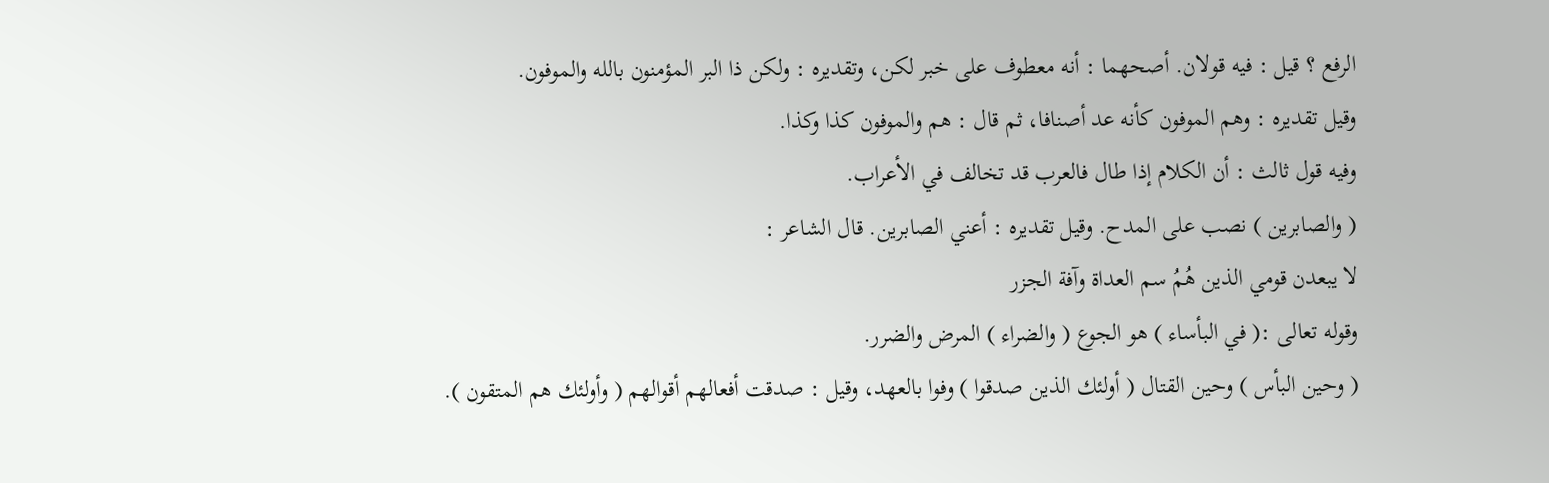الرفع ؟ قيل : فيه قولان. أصحهما : أنه معطوف على خبر لكن، وتقديره : ولكن ذا البر المؤمنون بالله والموفون.
وقيل تقديره : وهم الموفون كأنه عد أصنافا، ثم قال : هم والموفون كذا وكذا.
وفيه قول ثالث : أن الكلام إذا طال فالعرب قد تخالف في الأعراب.
( والصابرين ) نصب على المدح. وقيل تقديره : أعني الصابرين. قال الشاعر :
لا يبعدن قومي الذين هُمُ سم العداة وآفة الجزر
وقوله تعالى :( في البأساء ) هو الجوع ( والضراء ) المرض والضرر.
( وحين البأس ) وحين القتال ( أولئك الذين صدقوا ) وفوا بالعهد، وقيل : صدقت أفعالهم أقوالهم ( وأولئك هم المتقون ).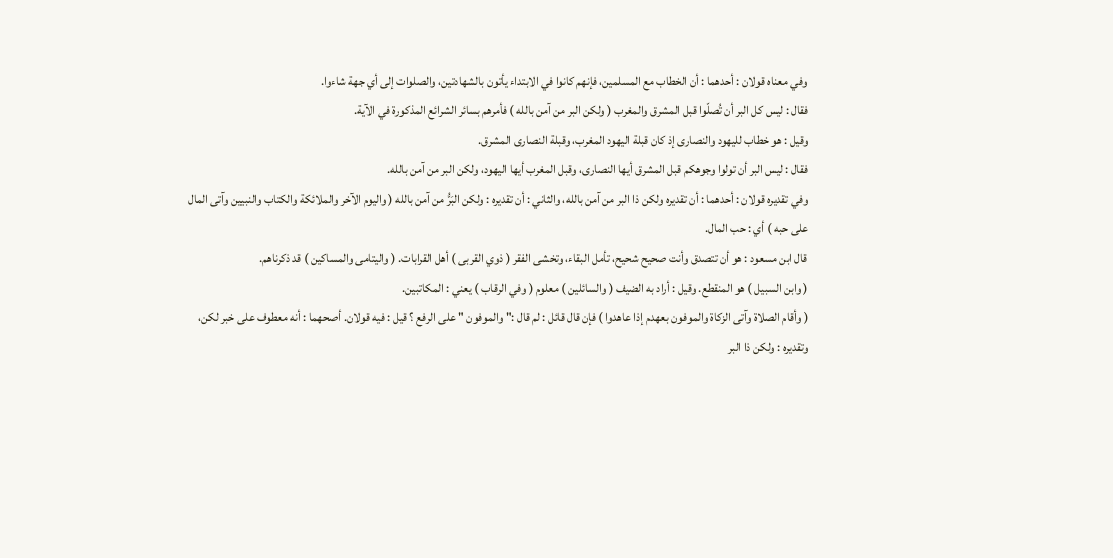وفي معناه قولان : أحدهما : أن الخطاب مع المسلمين، فإنهم كانوا في الابتداء يأتون بالشهادتين، والصلوات إلى أي جهة شاءوا.
فقال : ليس كل البر أن تُصلّوا قبل المشرق والمغرب ( ولكن البر من آمن بالله ) فأمرهم بسائر الشرائع المذكورة في الآية.
وقيل : هو خطاب لليهود والنصارى إذ كان قبلة اليهود المغرب، وقبلة النصارى المشرق.
فقال : ليس البر أن تولوا وجوهكم قبل المشرق أيها النصارى، وقبل المغرب أيها اليهود، ولكن البر من آمن بالله.
وفي تقديره قولان : أحدهما : أن تقديره ولكن ذا البر من آمن بالله، والثاني : أن تقديره : ولكن البَرُّ من آمن بالله ( واليوم الآخر والملائكة والكتاب والنبيين وآتى المال على حبه ) أي : حب المال.
قال ابن مسعود : هو أن تتصدق وأنت صحيح شحيح، تأمل البقاء، وتخشى الفقر ( ذوي القربى ) أهل القرابات. ( واليتامى والمساكين ) قد ذكرناهم.
( وابن السبيل ) هو المنقطع. وقيل : أراد به الضيف ( والسائلين ) معلوم ( وفي الرقاب ) يعني : المكاتبين.
( وأقام الصلاة وآتى الزكاة والموفون بعهدم إذا عاهدوا ) فإن قال قائل : لم قال :" والموفون " على الرفع ؟ قيل : فيه قولان. أصحهما : أنه معطوف على خبر لكن، وتقديره : ولكن ذا البر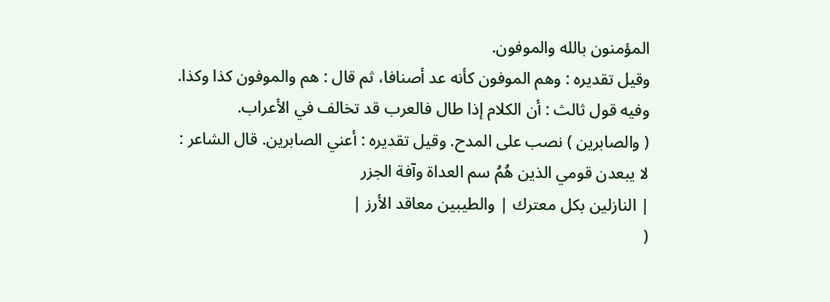المؤمنون بالله والموفون.
وقيل تقديره : وهم الموفون كأنه عد أصنافا، ثم قال : هم والموفون كذا وكذا.
وفيه قول ثالث : أن الكلام إذا طال فالعرب قد تخالف في الأعراب.
( والصابرين ) نصب على المدح. وقيل تقديره : أعني الصابرين. قال الشاعر :
لا يبعدن قومي الذين هُمُ سم العداة وآفة الجزر
| النازلين بكل معترك | والطيبين معاقد الأرز |
(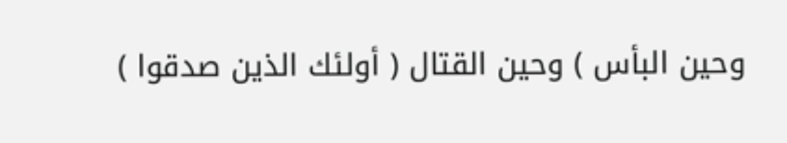وحين البأس ) وحين القتال ( أولئك الذين صدقوا )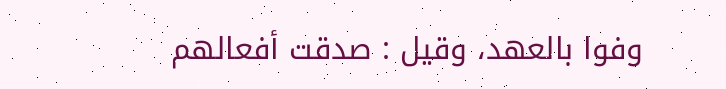وفوا بالعهد، وقيل : صدقت أفعالهم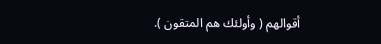أقوالهم ( وأولئك هم المتقون ).